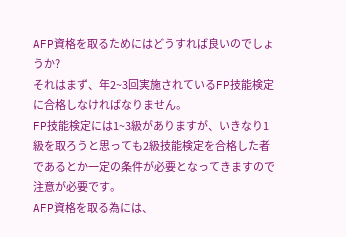AFP資格を取るためにはどうすれば良いのでしょうか?
それはまず、年2~3回実施されているFP技能検定に合格しなければなりません。
FP技能検定には1~3級がありますが、いきなり1級を取ろうと思っても2級技能検定を合格した者であるとか一定の条件が必要となってきますので注意が必要です。
AFP資格を取る為には、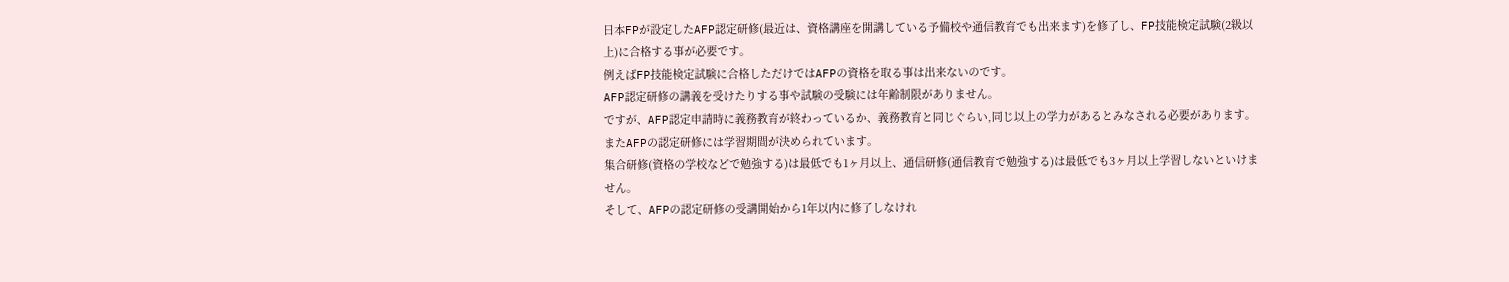日本FPが設定したAFP認定研修(最近は、資格講座を開講している予備校や通信教育でも出来ます)を修了し、FP技能検定試験(2級以上)に合格する事が必要です。
例えばFP技能検定試験に合格しただけではAFPの資格を取る事は出来ないのです。
AFP認定研修の講義を受けたりする事や試験の受験には年齢制限がありません。
ですが、AFP認定申請時に義務教育が終わっているか、義務教育と同じぐらい,同じ以上の学力があるとみなされる必要があります。
またAFPの認定研修には学習期間が決められています。
集合研修(資格の学校などで勉強する)は最低でも1ヶ月以上、通信研修(通信教育で勉強する)は最低でも3ヶ月以上学習しないといけません。
そして、AFPの認定研修の受講開始から1年以内に修了しなけれ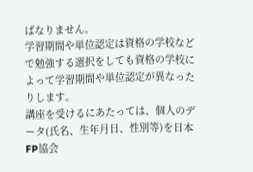ばなりません。
学習期間や単位認定は資格の学校などで勉強する選択をしても資格の学校によって学習期間や単位認定が異なったりします。
講座を受けるにあたっては、個人のデータ(氏名、生年月日、性別等)を日本FP協会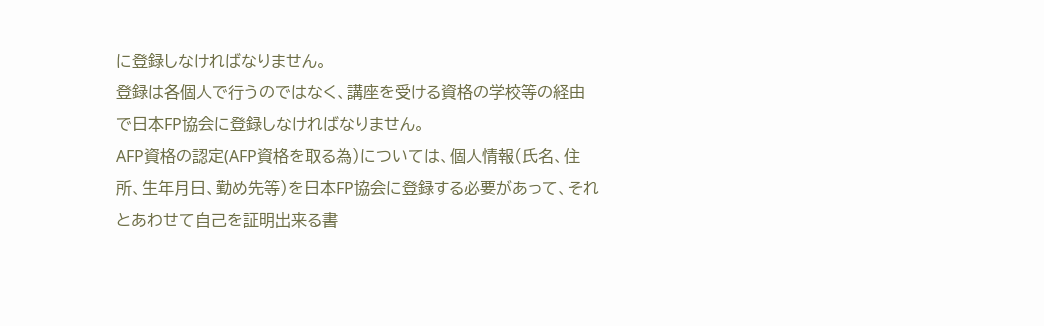に登録しなければなりません。
登録は各個人で行うのではなく、講座を受ける資格の学校等の経由で日本FP協会に登録しなければなりません。
AFP資格の認定(AFP資格を取る為)については、個人情報(氏名、住所、生年月日、勤め先等)を日本FP協会に登録する必要があって、それとあわせて自己を証明出来る書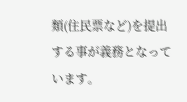類(住民票など)を提出する事が義務となっています。